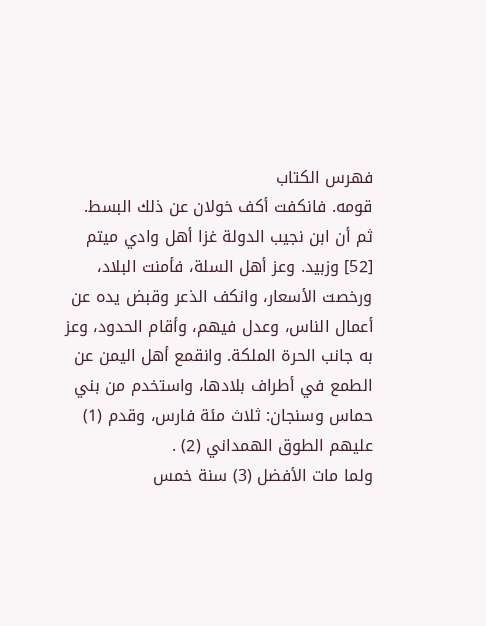فهرس الكتاب
قومه. فانكفت أكف خولان عن ذلك البسط. ثم أن ابن نجيب الدولة غزا أهل وادي ميتم [52] وزبيد. وعز أهل السلة، فأمنت البلاد، ورخصت الأسعار، وانكف الذعر وقبض يده عن أعمال الناس، وعدل فيهم، وأقام الحدود، وعز به جانب الحرة الملكة. وانقمع أهل اليمن عن الطمع في أطراف بلادها، واستخدم من بني حماس وسنجان: ثلاث مئة فارس، وقدم (1) عليهم الطوق الهمداني (2) .
ولما مات الأفضل (3) سنة خمس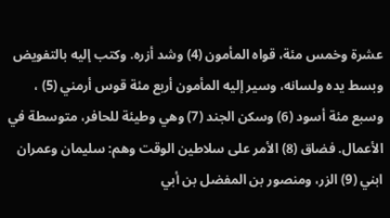عشرة وخمس مئة، قواه المأمون (4) وشد أزره. وكتب إليه بالتفويض وبسط يده ولسانه، وسير إليه المأمون أربع مئة قوس أرمني (5) ، وسبع مئة أسود (6) وسكن الجند (7) وهي وطيئة للحافر، متوسطة في الأعمال. فضاق (8) الأمر على سلاطين الوقت وهم: سليمان وعمران ابني (9) الزر، ومنصور بن المفضل بن أبي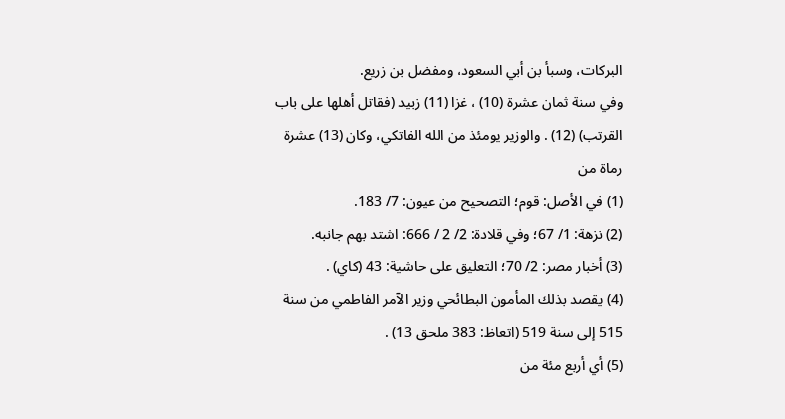البركات، وسبأ بن أبي السعود، ومفضل بن زريع.
وفي سنة ثمان عشرة (10) ، غزا (11) زبيد (فقاتل أهلها على باب القرتب) (12) . والوزير يومئذ من الله الفاتكي، وكان (13) عشرة رماة من
(1) في الأصل: قوم؛ التصحيح من عيون: 7/ 183.
(2) نزهة: 1/ 67؛ وفي قلادة: 2/ 2 / 666: اشتد بهم جانبه.
(3) أخبار مصر: 2/ 70؛ التعليق على حاشية: 43 (كاي) .
(4) يقصد بذلك المأمون البطائحي وزير الآمر الفاطمي من سنة 515 إلى سنة 519 (اتعاظ: 383 ملحق 13) .
(5) أي أربع مئة من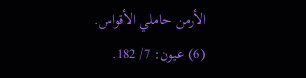الأرمن حاملي الأقواس.
(6) عيون: 7/ 182.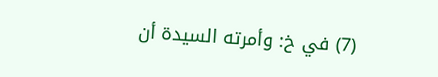(7) في خ: وأمرته السيدة أن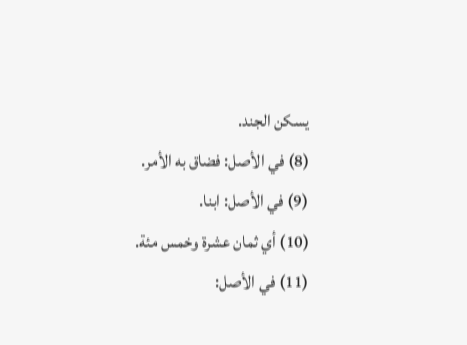يسكن الجند.
(8) في الأصل: فضاق به الأمر.
(9) في الأصل: ابنا.
(10) أي ثمان عشرة وخمس مئة.
(11) في الأصل: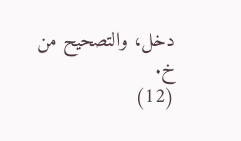دخل، والتصحيح من خ.
(12)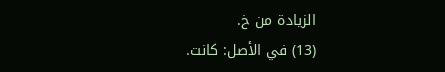الزيادة من خ.
(13) في الأصل: كانت.